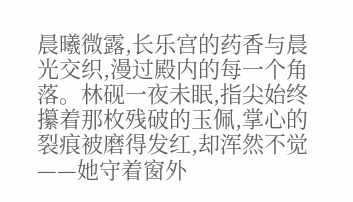晨曦微露,长乐宫的药香与晨光交织,漫过殿内的每一个角落。林砚一夜未眠,指尖始终攥着那枚残破的玉佩,掌心的裂痕被磨得发红,却浑然不觉——她守着窗外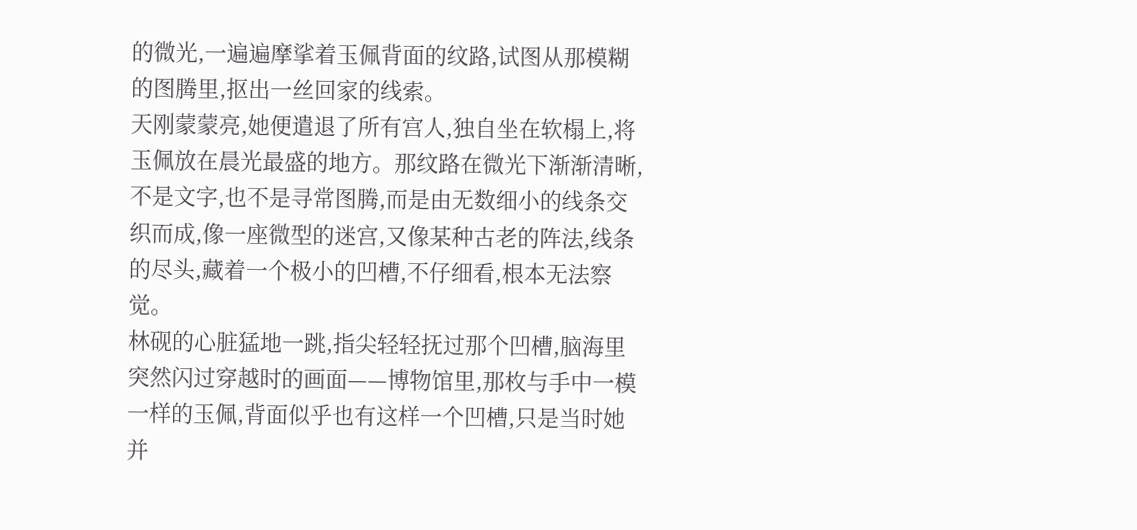的微光,一遍遍摩挲着玉佩背面的纹路,试图从那模糊的图腾里,抠出一丝回家的线索。
天刚蒙蒙亮,她便遣退了所有宫人,独自坐在软榻上,将玉佩放在晨光最盛的地方。那纹路在微光下渐渐清晰,不是文字,也不是寻常图腾,而是由无数细小的线条交织而成,像一座微型的迷宫,又像某种古老的阵法,线条的尽头,藏着一个极小的凹槽,不仔细看,根本无法察觉。
林砚的心脏猛地一跳,指尖轻轻抚过那个凹槽,脑海里突然闪过穿越时的画面——博物馆里,那枚与手中一模一样的玉佩,背面似乎也有这样一个凹槽,只是当时她并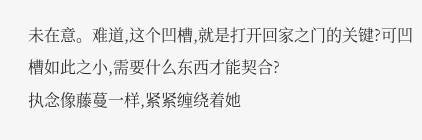未在意。难道,这个凹槽,就是打开回家之门的关键?可凹槽如此之小,需要什么东西才能契合?
执念像藤蔓一样,紧紧缠绕着她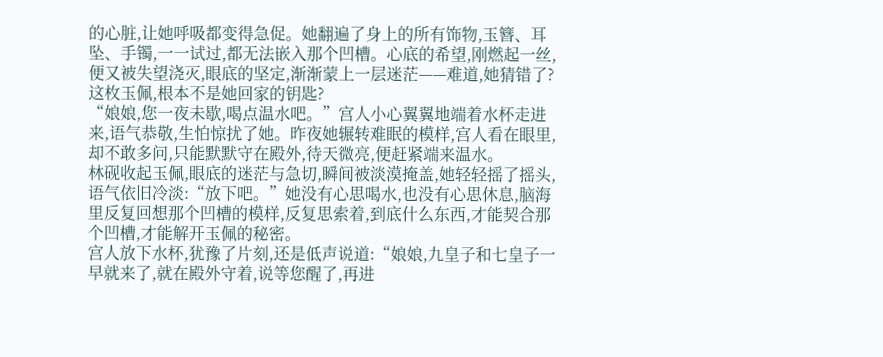的心脏,让她呼吸都变得急促。她翻遍了身上的所有饰物,玉簪、耳坠、手镯,一一试过,都无法嵌入那个凹槽。心底的希望,刚燃起一丝,便又被失望浇灭,眼底的坚定,渐渐蒙上一层迷茫——难道,她猜错了?这枚玉佩,根本不是她回家的钥匙?
“娘娘,您一夜未歇,喝点温水吧。”宫人小心翼翼地端着水杯走进来,语气恭敬,生怕惊扰了她。昨夜她辗转难眠的模样,宫人看在眼里,却不敢多问,只能默默守在殿外,待天微亮,便赶紧端来温水。
林砚收起玉佩,眼底的迷茫与急切,瞬间被淡漠掩盖,她轻轻摇了摇头,语气依旧冷淡:“放下吧。”她没有心思喝水,也没有心思休息,脑海里反复回想那个凹槽的模样,反复思索着,到底什么东西,才能契合那个凹槽,才能解开玉佩的秘密。
宫人放下水杯,犹豫了片刻,还是低声说道:“娘娘,九皇子和七皇子一早就来了,就在殿外守着,说等您醒了,再进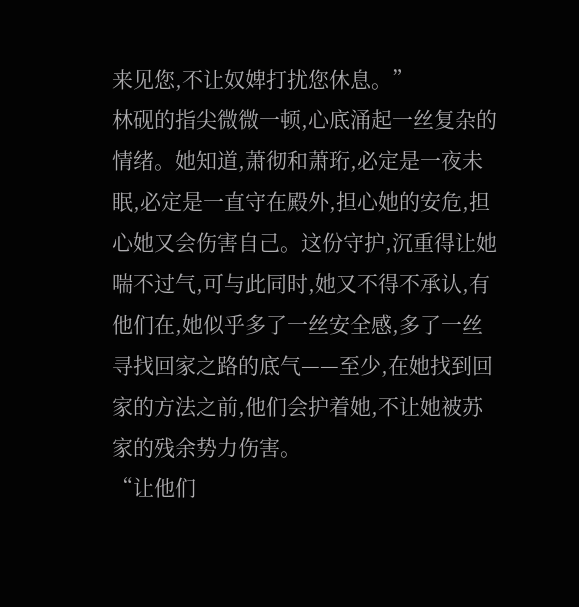来见您,不让奴婢打扰您休息。”
林砚的指尖微微一顿,心底涌起一丝复杂的情绪。她知道,萧彻和萧珩,必定是一夜未眠,必定是一直守在殿外,担心她的安危,担心她又会伤害自己。这份守护,沉重得让她喘不过气,可与此同时,她又不得不承认,有他们在,她似乎多了一丝安全感,多了一丝寻找回家之路的底气——至少,在她找到回家的方法之前,他们会护着她,不让她被苏家的残余势力伤害。
“让他们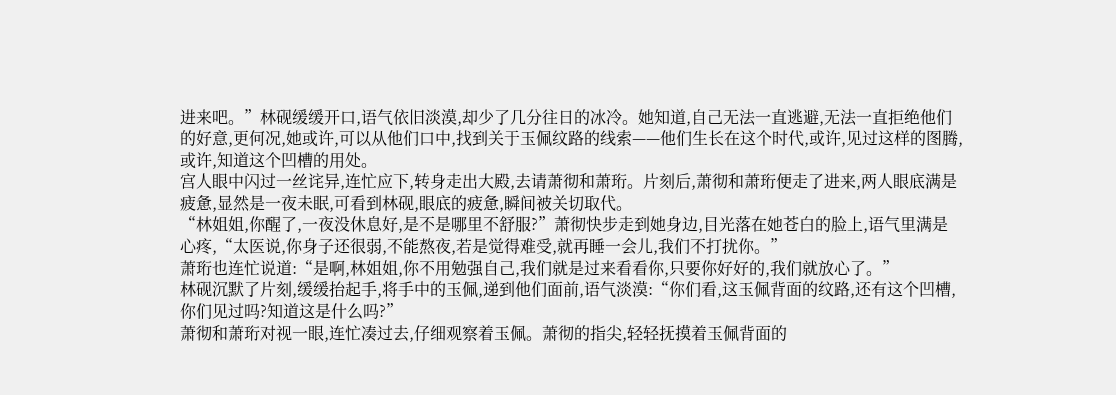进来吧。”林砚缓缓开口,语气依旧淡漠,却少了几分往日的冰冷。她知道,自己无法一直逃避,无法一直拒绝他们的好意,更何况,她或许,可以从他们口中,找到关于玉佩纹路的线索——他们生长在这个时代,或许,见过这样的图腾,或许,知道这个凹槽的用处。
宫人眼中闪过一丝诧异,连忙应下,转身走出大殿,去请萧彻和萧珩。片刻后,萧彻和萧珩便走了进来,两人眼底满是疲惫,显然是一夜未眠,可看到林砚,眼底的疲惫,瞬间被关切取代。
“林姐姐,你醒了,一夜没休息好,是不是哪里不舒服?”萧彻快步走到她身边,目光落在她苍白的脸上,语气里满是心疼,“太医说,你身子还很弱,不能熬夜,若是觉得难受,就再睡一会儿,我们不打扰你。”
萧珩也连忙说道:“是啊,林姐姐,你不用勉强自己,我们就是过来看看你,只要你好好的,我们就放心了。”
林砚沉默了片刻,缓缓抬起手,将手中的玉佩,递到他们面前,语气淡漠:“你们看,这玉佩背面的纹路,还有这个凹槽,你们见过吗?知道这是什么吗?”
萧彻和萧珩对视一眼,连忙凑过去,仔细观察着玉佩。萧彻的指尖,轻轻抚摸着玉佩背面的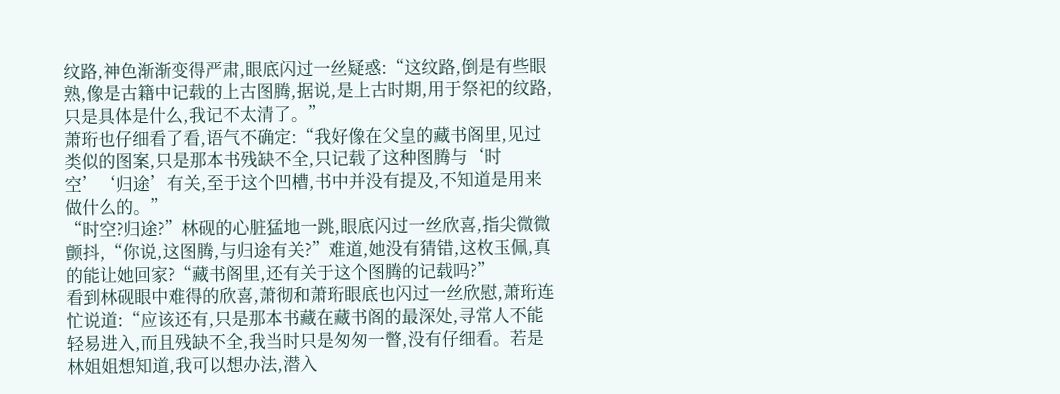纹路,神色渐渐变得严肃,眼底闪过一丝疑惑:“这纹路,倒是有些眼熟,像是古籍中记载的上古图腾,据说,是上古时期,用于祭祀的纹路,只是具体是什么,我记不太清了。”
萧珩也仔细看了看,语气不确定:“我好像在父皇的藏书阁里,见过类似的图案,只是那本书残缺不全,只记载了这种图腾与‘时空’‘归途’有关,至于这个凹槽,书中并没有提及,不知道是用来做什么的。”
“时空?归途?”林砚的心脏猛地一跳,眼底闪过一丝欣喜,指尖微微颤抖,“你说,这图腾,与归途有关?”难道,她没有猜错,这枚玉佩,真的能让她回家?“藏书阁里,还有关于这个图腾的记载吗?”
看到林砚眼中难得的欣喜,萧彻和萧珩眼底也闪过一丝欣慰,萧珩连忙说道:“应该还有,只是那本书藏在藏书阁的最深处,寻常人不能轻易进入,而且残缺不全,我当时只是匆匆一瞥,没有仔细看。若是林姐姐想知道,我可以想办法,潜入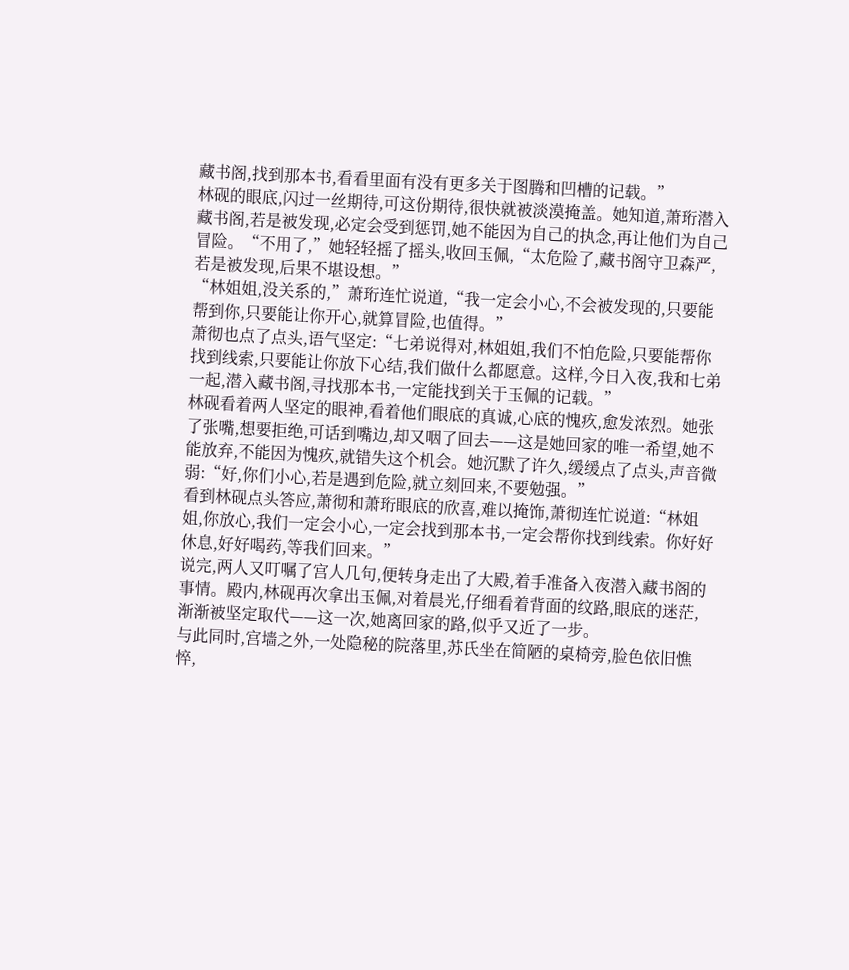藏书阁,找到那本书,看看里面有没有更多关于图腾和凹槽的记载。”
林砚的眼底,闪过一丝期待,可这份期待,很快就被淡漠掩盖。她知道,萧珩潜入藏书阁,若是被发现,必定会受到惩罚,她不能因为自己的执念,再让他们为自己冒险。“不用了,”她轻轻摇了摇头,收回玉佩,“太危险了,藏书阁守卫森严,若是被发现,后果不堪设想。”
“林姐姐,没关系的,”萧珩连忙说道,“我一定会小心,不会被发现的,只要能帮到你,只要能让你开心,就算冒险,也值得。”
萧彻也点了点头,语气坚定:“七弟说得对,林姐姐,我们不怕危险,只要能帮你找到线索,只要能让你放下心结,我们做什么都愿意。这样,今日入夜,我和七弟一起,潜入藏书阁,寻找那本书,一定能找到关于玉佩的记载。”
林砚看着两人坚定的眼神,看着他们眼底的真诚,心底的愧疚,愈发浓烈。她张了张嘴,想要拒绝,可话到嘴边,却又咽了回去——这是她回家的唯一希望,她不能放弃,不能因为愧疚,就错失这个机会。她沉默了许久,缓缓点了点头,声音微弱:“好,你们小心,若是遇到危险,就立刻回来,不要勉强。”
看到林砚点头答应,萧彻和萧珩眼底的欣喜,难以掩饰,萧彻连忙说道:“林姐姐,你放心,我们一定会小心,一定会找到那本书,一定会帮你找到线索。你好好休息,好好喝药,等我们回来。”
说完,两人又叮嘱了宫人几句,便转身走出了大殿,着手准备入夜潜入藏书阁的事情。殿内,林砚再次拿出玉佩,对着晨光,仔细看着背面的纹路,眼底的迷茫,渐渐被坚定取代——这一次,她离回家的路,似乎又近了一步。
与此同时,宫墙之外,一处隐秘的院落里,苏氏坐在简陋的桌椅旁,脸色依旧憔悴,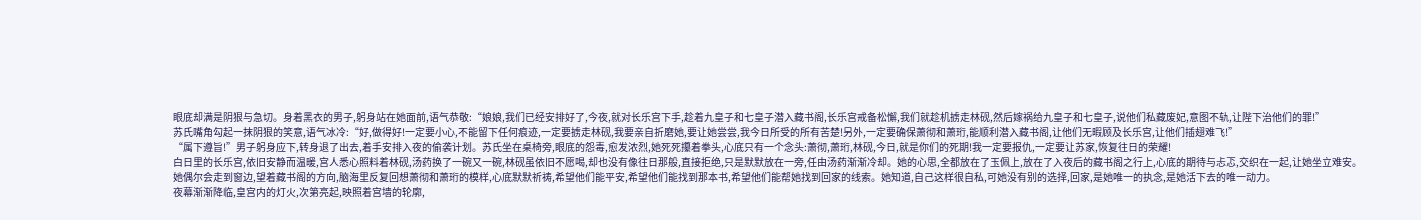眼底却满是阴狠与急切。身着黑衣的男子,躬身站在她面前,语气恭敬:“娘娘,我们已经安排好了,今夜,就对长乐宫下手,趁着九皇子和七皇子潜入藏书阁,长乐宫戒备松懈,我们就趁机掳走林砚,然后嫁祸给九皇子和七皇子,说他们私藏废妃,意图不轨,让陛下治他们的罪!”
苏氏嘴角勾起一抹阴狠的笑意,语气冰冷:“好,做得好!一定要小心,不能留下任何痕迹,一定要掳走林砚,我要亲自折磨她,要让她尝尝,我今日所受的所有苦楚!另外,一定要确保萧彻和萧珩,能顺利潜入藏书阁,让他们无暇顾及长乐宫,让他们插翅难飞!”
“属下遵旨!”男子躬身应下,转身退了出去,着手安排入夜的偷袭计划。苏氏坐在桌椅旁,眼底的怨毒,愈发浓烈,她死死攥着拳头,心底只有一个念头:萧彻,萧珩,林砚,今日,就是你们的死期!我一定要报仇,一定要让苏家,恢复往日的荣耀!
白日里的长乐宫,依旧安静而温暖,宫人悉心照料着林砚,汤药换了一碗又一碗,林砚虽依旧不愿喝,却也没有像往日那般,直接拒绝,只是默默放在一旁,任由汤药渐渐冷却。她的心思,全都放在了玉佩上,放在了入夜后的藏书阁之行上,心底的期待与忐忑,交织在一起,让她坐立难安。
她偶尔会走到窗边,望着藏书阁的方向,脑海里反复回想萧彻和萧珩的模样,心底默默祈祷,希望他们能平安,希望他们能找到那本书,希望他们能帮她找到回家的线索。她知道,自己这样很自私,可她没有别的选择,回家,是她唯一的执念,是她活下去的唯一动力。
夜幕渐渐降临,皇宫内的灯火,次第亮起,映照着宫墙的轮廓,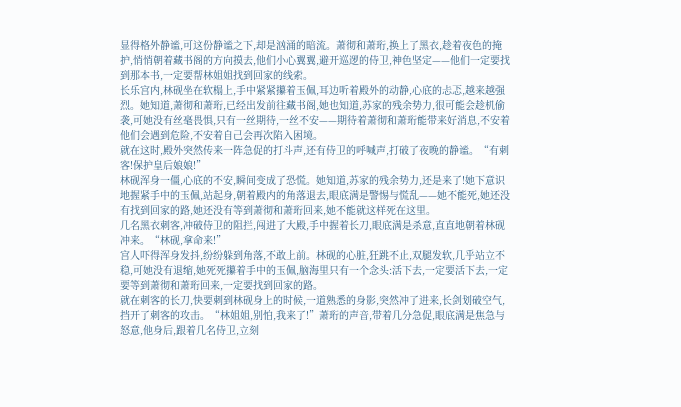显得格外静谧,可这份静谧之下,却是汹涌的暗流。萧彻和萧珩,换上了黑衣,趁着夜色的掩护,悄悄朝着藏书阁的方向摸去,他们小心翼翼,避开巡逻的侍卫,神色坚定——他们一定要找到那本书,一定要帮林姐姐找到回家的线索。
长乐宫内,林砚坐在软榻上,手中紧紧攥着玉佩,耳边听着殿外的动静,心底的忐忑,越来越强烈。她知道,萧彻和萧珩,已经出发前往藏书阁,她也知道,苏家的残余势力,很可能会趁机偷袭,可她没有丝毫畏惧,只有一丝期待,一丝不安——期待着萧彻和萧珩能带来好消息,不安着他们会遇到危险,不安着自己会再次陷入困境。
就在这时,殿外突然传来一阵急促的打斗声,还有侍卫的呼喊声,打破了夜晚的静谧。“有刺客!保护皇后娘娘!”
林砚浑身一僵,心底的不安,瞬间变成了恐慌。她知道,苏家的残余势力,还是来了!她下意识地握紧手中的玉佩,站起身,朝着殿内的角落退去,眼底满是警惕与慌乱——她不能死,她还没有找到回家的路,她还没有等到萧彻和萧珩回来,她不能就这样死在这里。
几名黑衣刺客,冲破侍卫的阻拦,闯进了大殿,手中握着长刀,眼底满是杀意,直直地朝着林砚冲来。“林砚,拿命来!”
宫人吓得浑身发抖,纷纷躲到角落,不敢上前。林砚的心脏,狂跳不止,双腿发软,几乎站立不稳,可她没有退缩,她死死攥着手中的玉佩,脑海里只有一个念头:活下去,一定要活下去,一定要等到萧彻和萧珩回来,一定要找到回家的路。
就在刺客的长刀,快要刺到林砚身上的时候,一道熟悉的身影,突然冲了进来,长剑划破空气,挡开了刺客的攻击。“林姐姐,别怕,我来了!”萧珩的声音,带着几分急促,眼底满是焦急与怒意,他身后,跟着几名侍卫,立刻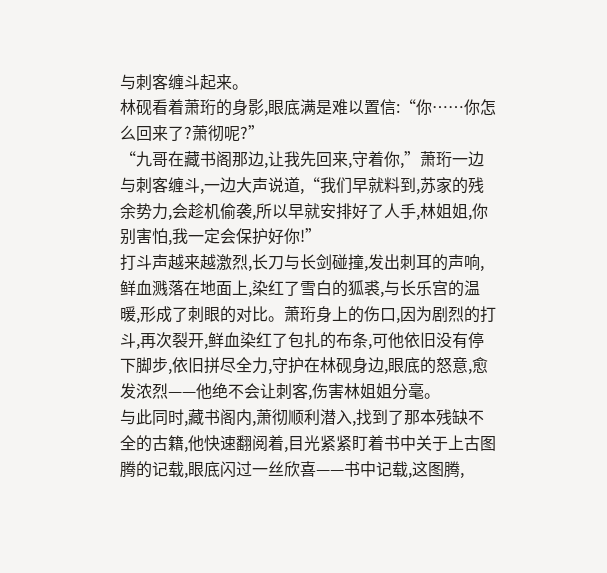与刺客缠斗起来。
林砚看着萧珩的身影,眼底满是难以置信:“你……你怎么回来了?萧彻呢?”
“九哥在藏书阁那边,让我先回来,守着你,”萧珩一边与刺客缠斗,一边大声说道,“我们早就料到,苏家的残余势力,会趁机偷袭,所以早就安排好了人手,林姐姐,你别害怕,我一定会保护好你!”
打斗声越来越激烈,长刀与长剑碰撞,发出刺耳的声响,鲜血溅落在地面上,染红了雪白的狐裘,与长乐宫的温暖,形成了刺眼的对比。萧珩身上的伤口,因为剧烈的打斗,再次裂开,鲜血染红了包扎的布条,可他依旧没有停下脚步,依旧拼尽全力,守护在林砚身边,眼底的怒意,愈发浓烈——他绝不会让刺客,伤害林姐姐分毫。
与此同时,藏书阁内,萧彻顺利潜入,找到了那本残缺不全的古籍,他快速翻阅着,目光紧紧盯着书中关于上古图腾的记载,眼底闪过一丝欣喜——书中记载,这图腾,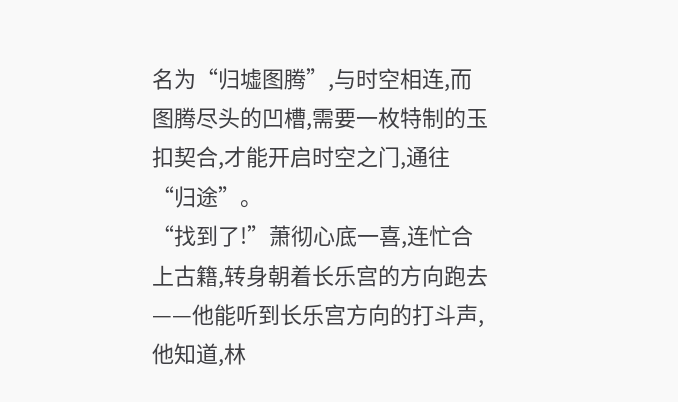名为“归墟图腾”,与时空相连,而图腾尽头的凹槽,需要一枚特制的玉扣契合,才能开启时空之门,通往“归途”。
“找到了!”萧彻心底一喜,连忙合上古籍,转身朝着长乐宫的方向跑去——他能听到长乐宫方向的打斗声,他知道,林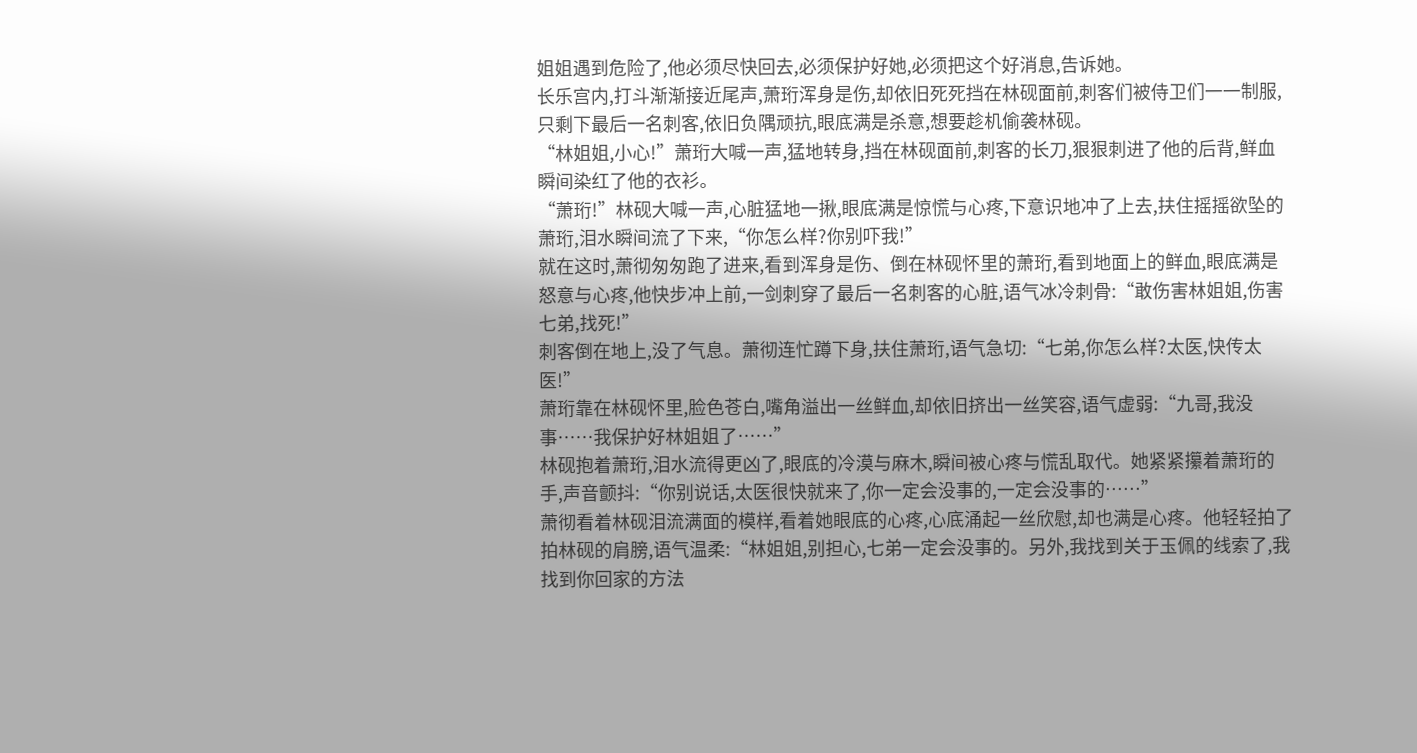姐姐遇到危险了,他必须尽快回去,必须保护好她,必须把这个好消息,告诉她。
长乐宫内,打斗渐渐接近尾声,萧珩浑身是伤,却依旧死死挡在林砚面前,刺客们被侍卫们一一制服,只剩下最后一名刺客,依旧负隅顽抗,眼底满是杀意,想要趁机偷袭林砚。
“林姐姐,小心!”萧珩大喊一声,猛地转身,挡在林砚面前,刺客的长刀,狠狠刺进了他的后背,鲜血瞬间染红了他的衣衫。
“萧珩!”林砚大喊一声,心脏猛地一揪,眼底满是惊慌与心疼,下意识地冲了上去,扶住摇摇欲坠的萧珩,泪水瞬间流了下来,“你怎么样?你别吓我!”
就在这时,萧彻匆匆跑了进来,看到浑身是伤、倒在林砚怀里的萧珩,看到地面上的鲜血,眼底满是怒意与心疼,他快步冲上前,一剑刺穿了最后一名刺客的心脏,语气冰冷刺骨:“敢伤害林姐姐,伤害七弟,找死!”
刺客倒在地上,没了气息。萧彻连忙蹲下身,扶住萧珩,语气急切:“七弟,你怎么样?太医,快传太医!”
萧珩靠在林砚怀里,脸色苍白,嘴角溢出一丝鲜血,却依旧挤出一丝笑容,语气虚弱:“九哥,我没事……我保护好林姐姐了……”
林砚抱着萧珩,泪水流得更凶了,眼底的冷漠与麻木,瞬间被心疼与慌乱取代。她紧紧攥着萧珩的手,声音颤抖:“你别说话,太医很快就来了,你一定会没事的,一定会没事的……”
萧彻看着林砚泪流满面的模样,看着她眼底的心疼,心底涌起一丝欣慰,却也满是心疼。他轻轻拍了拍林砚的肩膀,语气温柔:“林姐姐,别担心,七弟一定会没事的。另外,我找到关于玉佩的线索了,我找到你回家的方法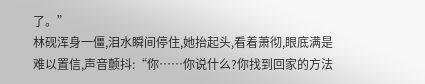了。”
林砚浑身一僵,泪水瞬间停住,她抬起头,看着萧彻,眼底满是难以置信,声音颤抖:“你……你说什么?你找到回家的方法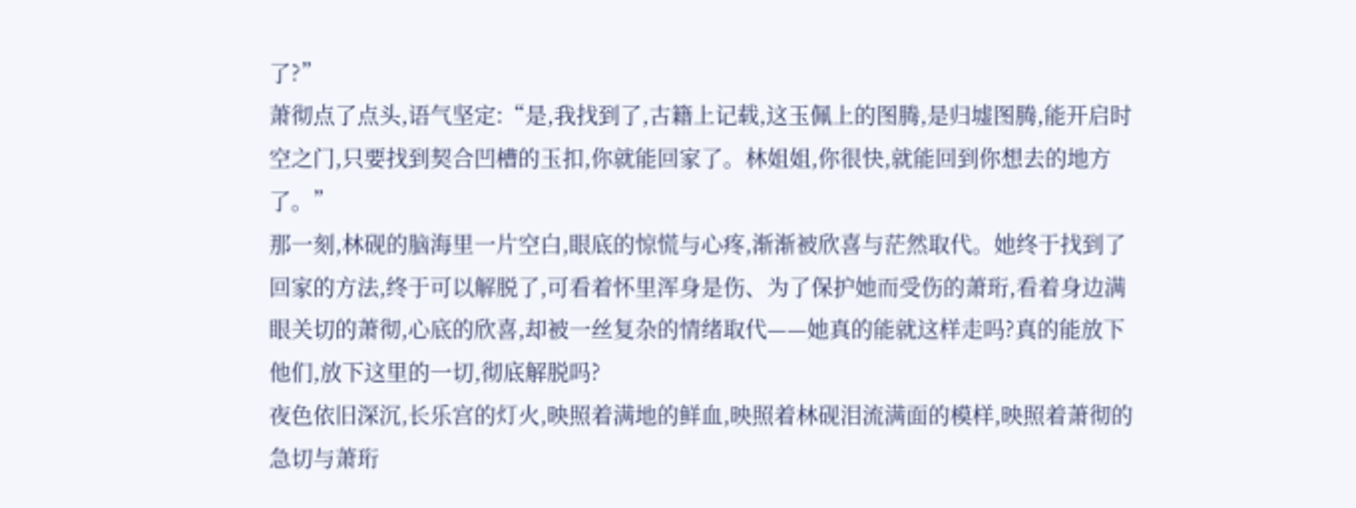了?”
萧彻点了点头,语气坚定:“是,我找到了,古籍上记载,这玉佩上的图腾,是归墟图腾,能开启时空之门,只要找到契合凹槽的玉扣,你就能回家了。林姐姐,你很快,就能回到你想去的地方了。”
那一刻,林砚的脑海里一片空白,眼底的惊慌与心疼,渐渐被欣喜与茫然取代。她终于找到了回家的方法,终于可以解脱了,可看着怀里浑身是伤、为了保护她而受伤的萧珩,看着身边满眼关切的萧彻,心底的欣喜,却被一丝复杂的情绪取代——她真的能就这样走吗?真的能放下他们,放下这里的一切,彻底解脱吗?
夜色依旧深沉,长乐宫的灯火,映照着满地的鲜血,映照着林砚泪流满面的模样,映照着萧彻的急切与萧珩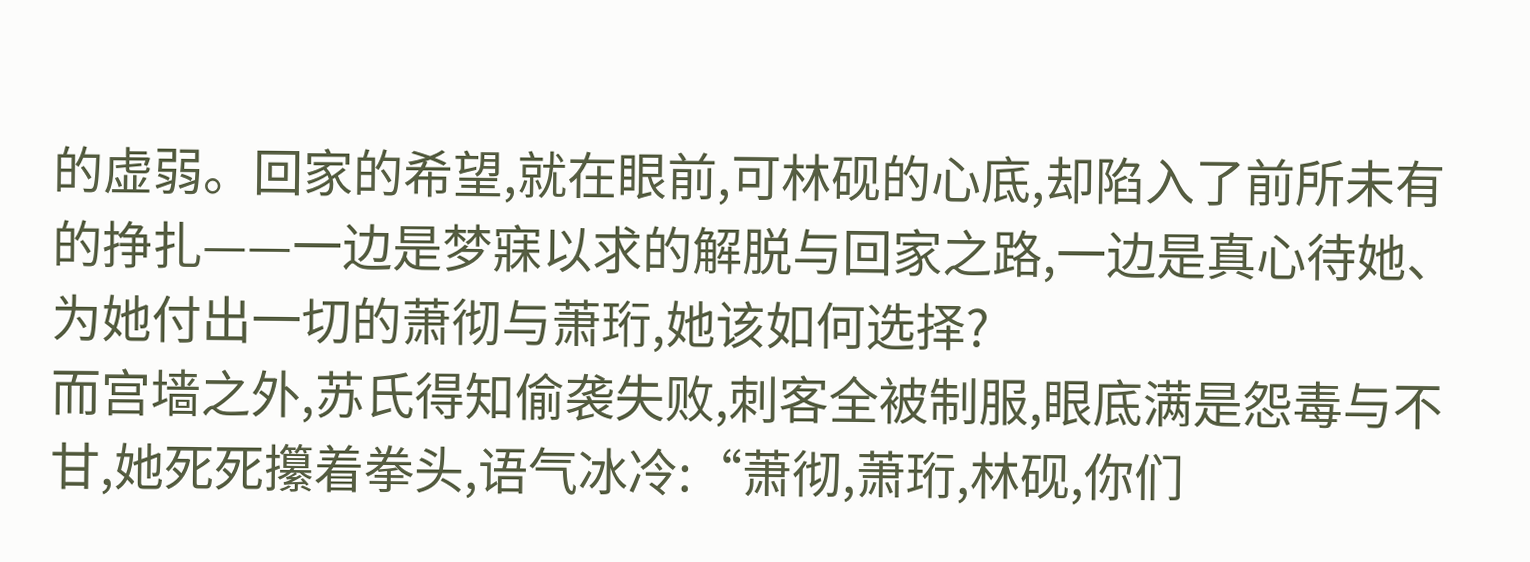的虚弱。回家的希望,就在眼前,可林砚的心底,却陷入了前所未有的挣扎——一边是梦寐以求的解脱与回家之路,一边是真心待她、为她付出一切的萧彻与萧珩,她该如何选择?
而宫墙之外,苏氏得知偷袭失败,刺客全被制服,眼底满是怨毒与不甘,她死死攥着拳头,语气冰冷:“萧彻,萧珩,林砚,你们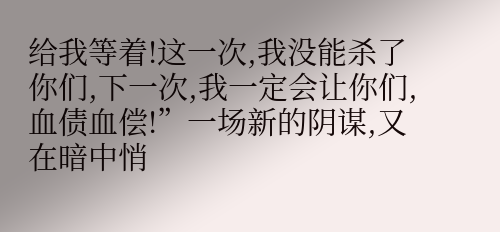给我等着!这一次,我没能杀了你们,下一次,我一定会让你们,血债血偿!”一场新的阴谋,又在暗中悄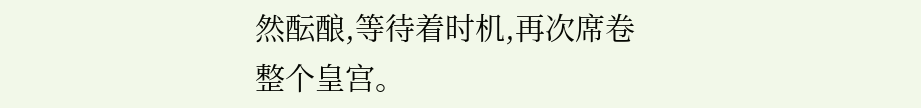然酝酿,等待着时机,再次席卷整个皇宫。